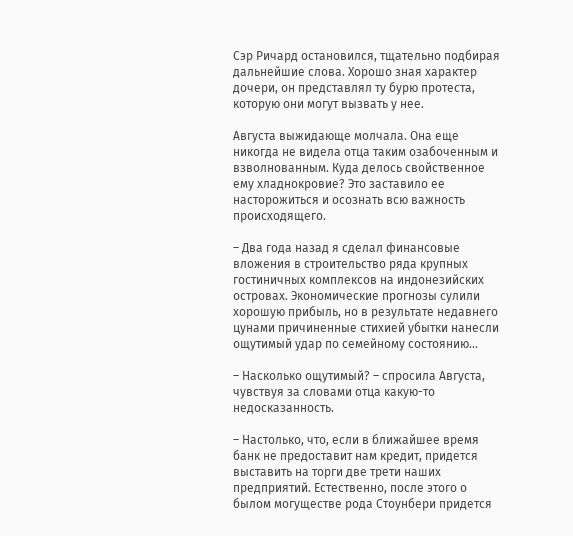Сэр Ричард остановился, тщательно подбирая дальнейшие слова. Хорошо зная характер дочери, он представлял ту бурю протеста, которую они могут вызвать у нее.

Августа выжидающе молчала. Она еще никогда не видела отца таким озабоченным и взволнованным. Куда делось свойственное ему хладнокровие? Это заставило ее насторожиться и осознать всю важность происходящего.

– Два года назад я сделал финансовые вложения в строительство ряда крупных гостиничных комплексов на индонезийских островах. Экономические прогнозы сулили хорошую прибыль, но в результате недавнего цунами причиненные стихией убытки нанесли ощутимый удар по семейному состоянию...

– Насколько ощутимый? – спросила Августа, чувствуя за словами отца какую-то недосказанность.

– Настолько, что, если в ближайшее время банк не предоставит нам кредит, придется выставить на торги две трети наших предприятий. Естественно, после этого о былом могуществе рода Стоунбери придется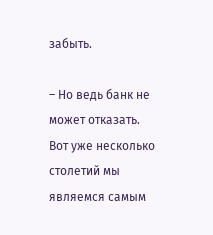забыть.

– Но ведь банк не может отказать. Вот уже несколько столетий мы являемся самым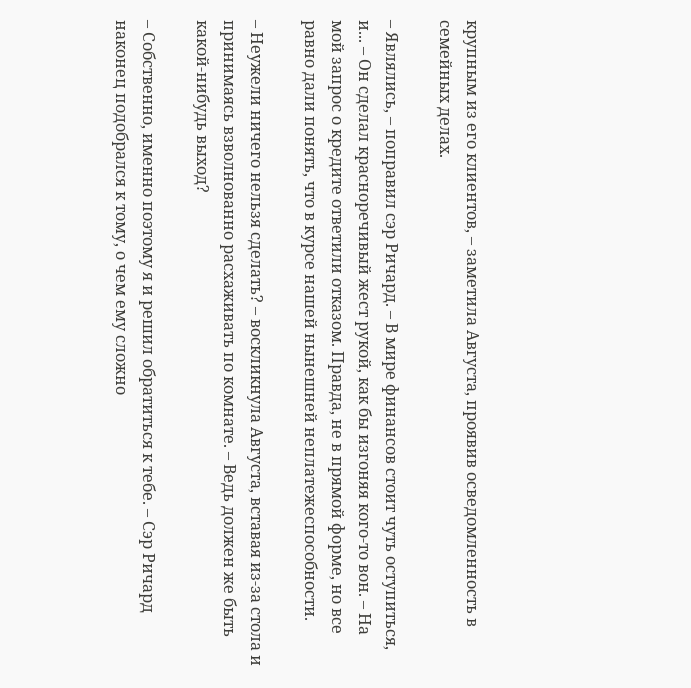крупным из его клиентов, – заметила Августа, проявив осведомленность в семейных делах.

– Являлись, – поправил сэр Ричард. – В мире финансов стоит чуть оступиться, и... – Он сделал красноречивый жест рукой, как бы изгоняя кого-то вон. – На мой запрос о кредите ответили отказом. Правда, не в прямой форме, но все равно дали понять, что в курсе нашей нынешней неплатежеспособности.

– Неужели ничего нельзя сделать? – воскликнула Августа, вставая из-за стола и принимаясь взволнованно расхаживать по комнате. – Ведь должен же быть какой-нибудь выход?

– Собственно, именно поэтому я и решил обратиться к тебе. – Сэр Ричард наконец подобрался к тому, о чем ему сложно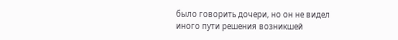было говорить дочери, но он не видел иного пути решения возникшей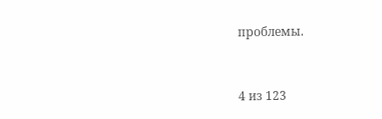проблемы.



4 из 123